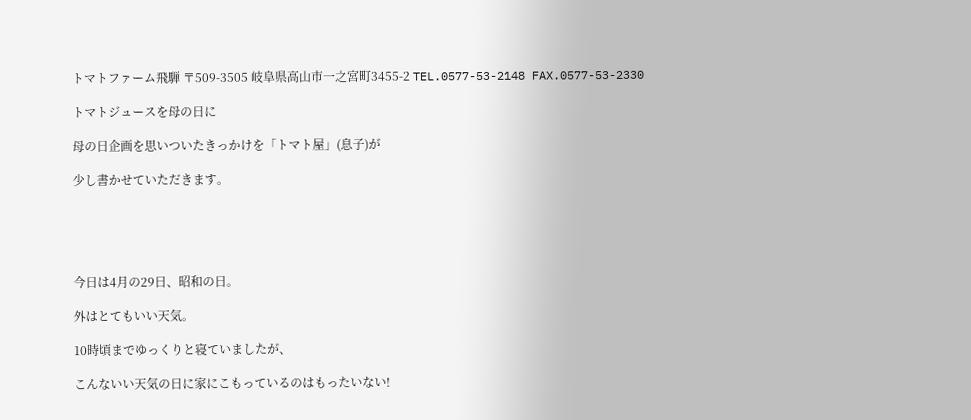トマトファーム飛騨 〒509-3505 岐阜県高山市一之宮町3455-2 TEL.0577-53-2148 FAX.0577-53-2330

トマトジュースを母の日に

母の日企画を思いついたきっかけを「トマト屋」(息子)が

少し書かせていただきます。





今日は4月の29日、昭和の日。

外はとてもいい天気。

10時頃までゆっくりと寝ていましたが、

こんないい天気の日に家にこもっているのはもったいない!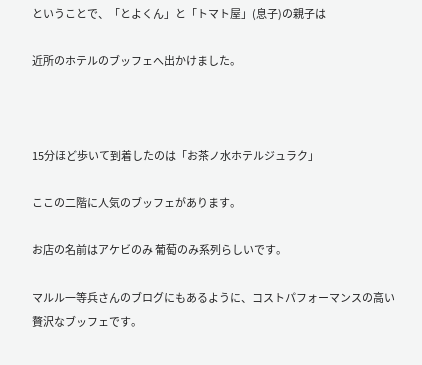ということで、「とよくん」と「トマト屋」(息子)の親子は

近所のホテルのブッフェへ出かけました。



15分ほど歩いて到着したのは「お茶ノ水ホテルジュラク」

ここの二階に人気のブッフェがあります。

お店の名前はアケビのみ 葡萄のみ系列らしいです。

マルル一等兵さんのブログにもあるように、コストパフォーマンスの高い贅沢なブッフェです。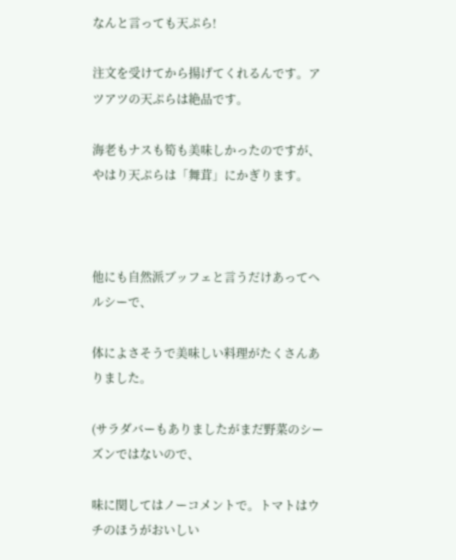なんと言っても天ぷら!

注文を受けてから揚げてくれるんです。アツアツの天ぷらは絶品です。

海老もナスも筍も美味しかったのですが、やはり天ぷらは「舞茸」にかぎります。



他にも自然派ブッフェと言うだけあってヘルシーで、

体によさそうで美味しい料理がたくさんありました。

(サラダバーもありましたがまだ野菜のシーズンではないので、

味に関してはノーコメントで。トマトはウチのほうがおいしい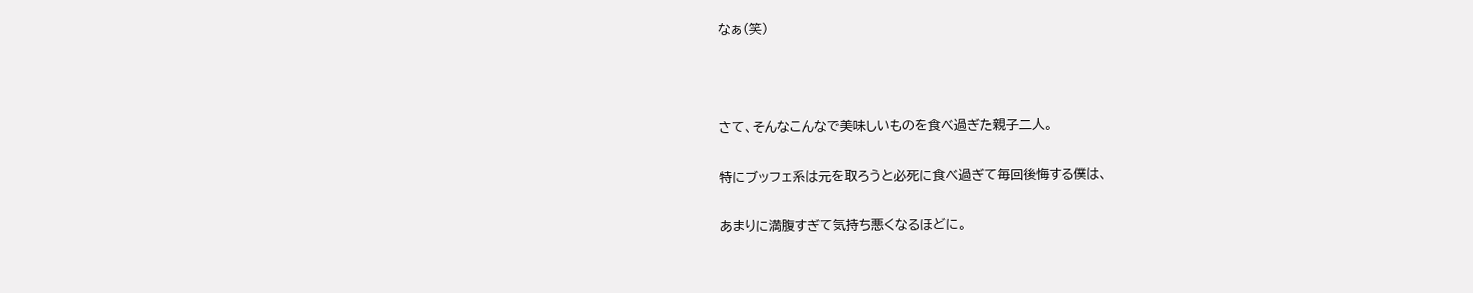なぁ(笑)



さて、そんなこんなで美味しいものを食べ過ぎた親子二人。

特にブッフェ系は元を取ろうと必死に食べ過ぎて毎回後悔する僕は、

あまりに満腹すぎて気持ち悪くなるほどに。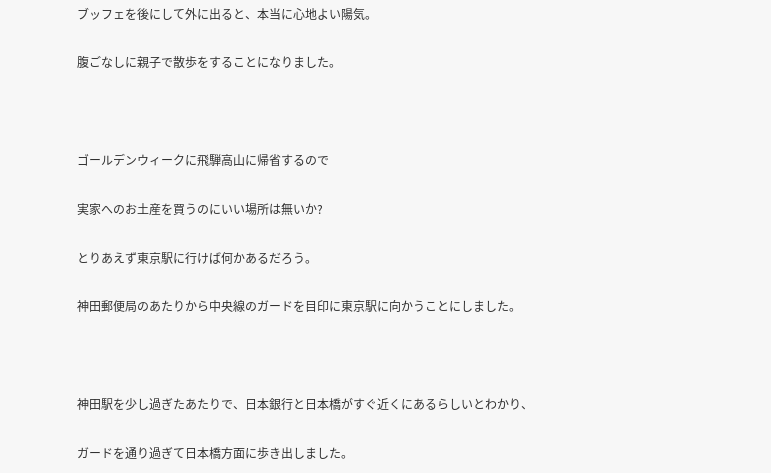ブッフェを後にして外に出ると、本当に心地よい陽気。

腹ごなしに親子で散歩をすることになりました。



ゴールデンウィークに飛騨高山に帰省するので

実家へのお土産を買うのにいい場所は無いか?

とりあえず東京駅に行けば何かあるだろう。

神田郵便局のあたりから中央線のガードを目印に東京駅に向かうことにしました。



神田駅を少し過ぎたあたりで、日本銀行と日本橋がすぐ近くにあるらしいとわかり、

ガードを通り過ぎて日本橋方面に歩き出しました。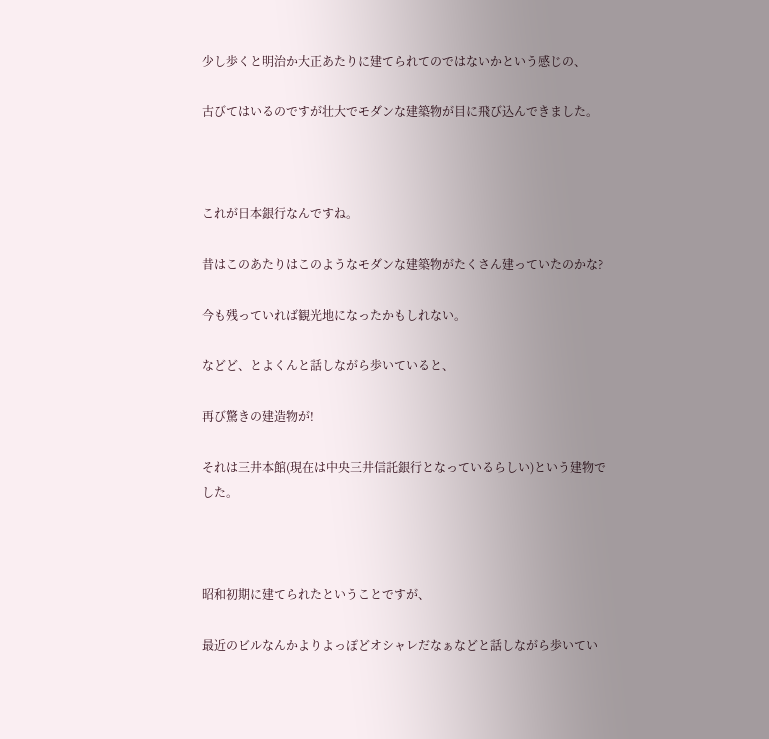少し歩くと明治か大正あたりに建てられてのではないかという感じの、

古びてはいるのですが壮大でモダンな建築物が目に飛び込んできました。



これが日本銀行なんですね。

昔はこのあたりはこのようなモダンな建築物がたくさん建っていたのかな?

今も残っていれば観光地になったかもしれない。

などど、とよくんと話しながら歩いていると、

再び驚きの建造物が!

それは三井本館(現在は中央三井信託銀行となっているらしい)という建物でした。



昭和初期に建てられたということですが、

最近のビルなんかよりよっぽどオシャレだなぁなどと話しながら歩いてい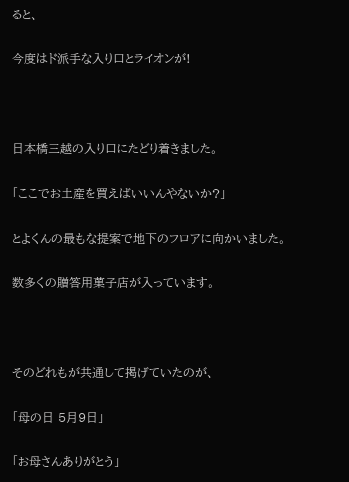ると、

今度はド派手な入り口とライオンが!



日本橋三越の入り口にたどり着きました。

「ここでお土産を買えばいいんやないか?」

とよくんの最もな提案で地下のフロアに向かいました。

数多くの贈答用菓子店が入っています。



そのどれもが共通して掲げていたのが、

「母の日 5月9日」

「お母さんありがとう」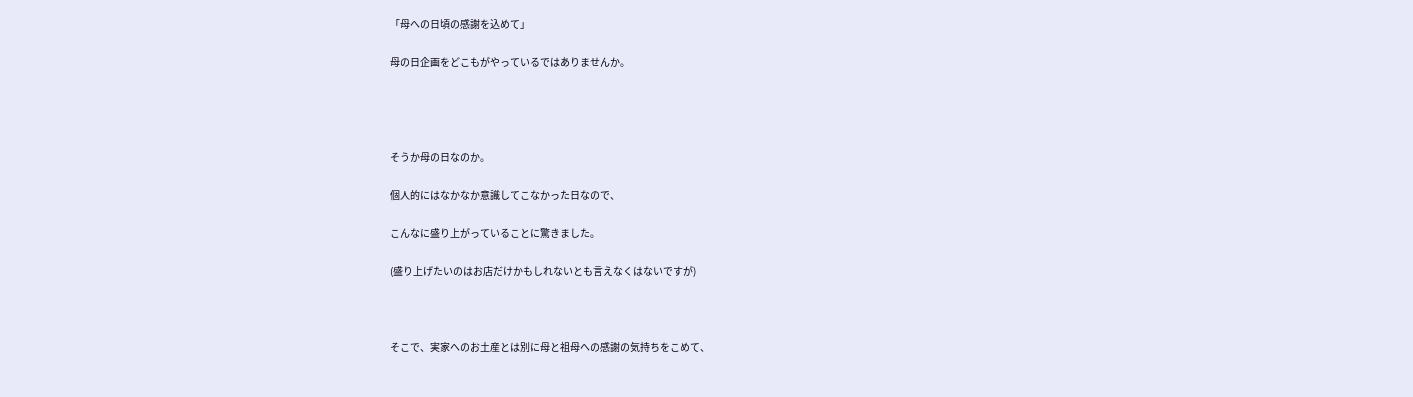「母への日頃の感謝を込めて」

母の日企画をどこもがやっているではありませんか。




そうか母の日なのか。

個人的にはなかなか意識してこなかった日なので、

こんなに盛り上がっていることに驚きました。

(盛り上げたいのはお店だけかもしれないとも言えなくはないですが)



そこで、実家へのお土産とは別に母と祖母への感謝の気持ちをこめて、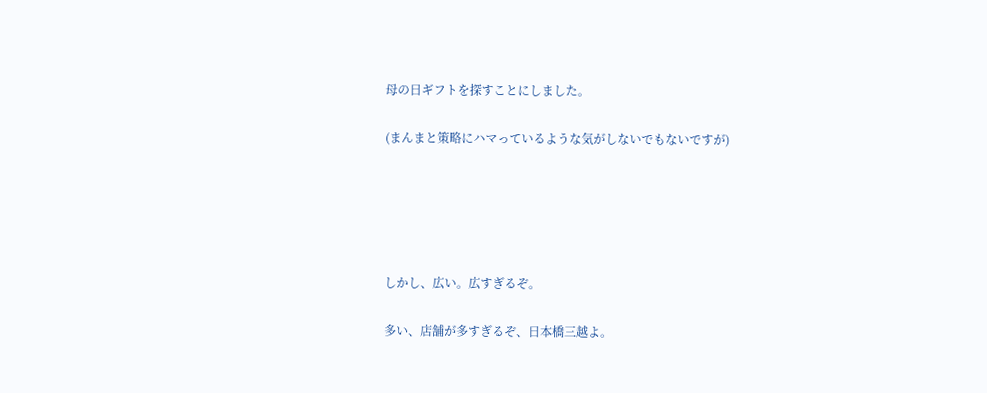母の日ギフトを探すことにしました。

(まんまと策略にハマっているような気がしないでもないですが)





しかし、広い。広すぎるぞ。

多い、店舗が多すぎるぞ、日本橋三越よ。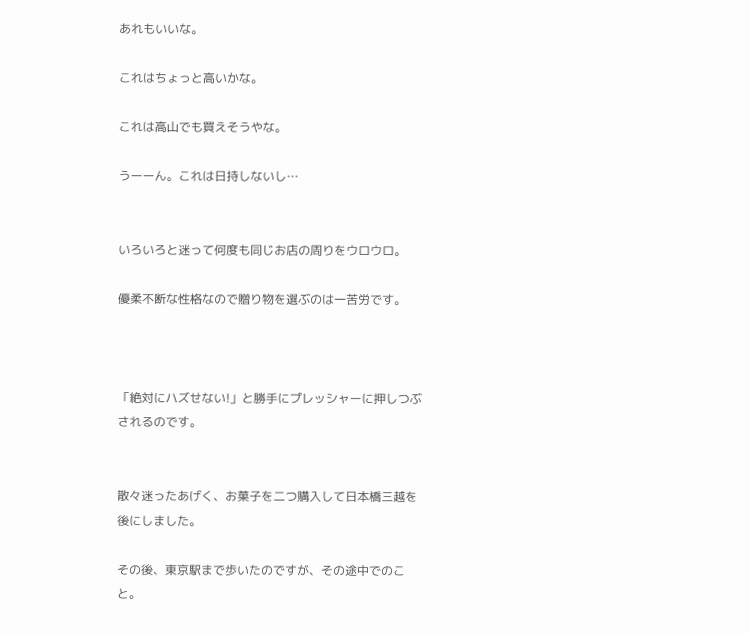あれもいいな。

これはちょっと高いかな。

これは高山でも買えそうやな。

うーーん。これは日持しないし…


いろいろと迷って何度も同じお店の周りをウロウロ。

優柔不断な性格なので贈り物を選ぶのは一苦労です。



「絶対にハズせない!」と勝手にプレッシャーに押しつぶされるのです。


散々迷ったあげく、お菓子を二つ購入して日本橋三越を後にしました。

その後、東京駅まで歩いたのですが、その途中でのこと。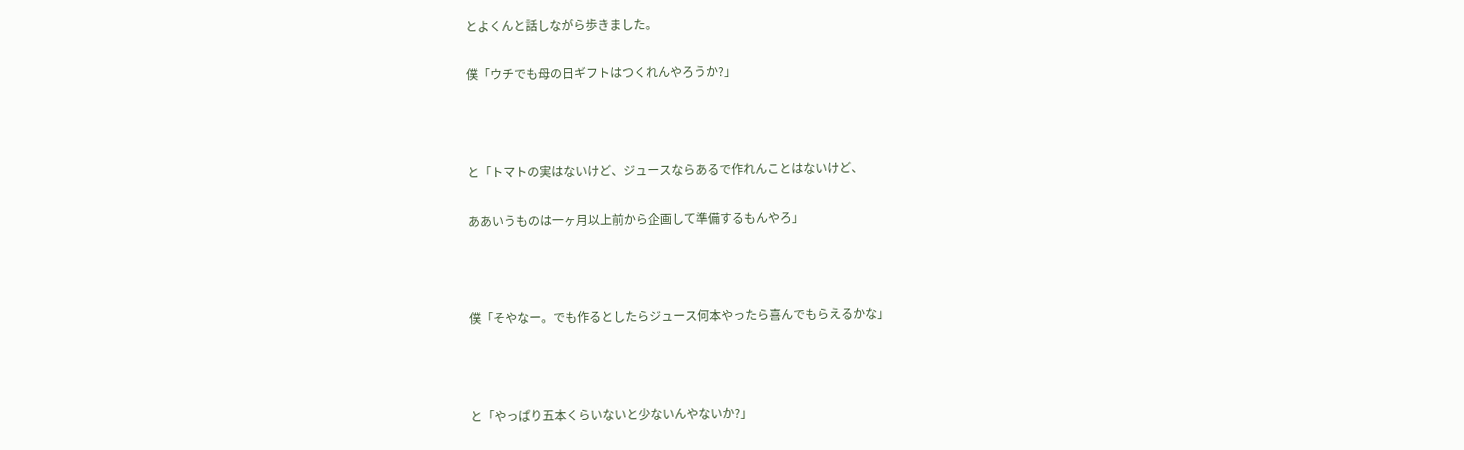とよくんと話しながら歩きました。

僕「ウチでも母の日ギフトはつくれんやろうか?」



と「トマトの実はないけど、ジュースならあるで作れんことはないけど、

ああいうものは一ヶ月以上前から企画して準備するもんやろ」



僕「そやなー。でも作るとしたらジュース何本やったら喜んでもらえるかな」



と「やっぱり五本くらいないと少ないんやないか?」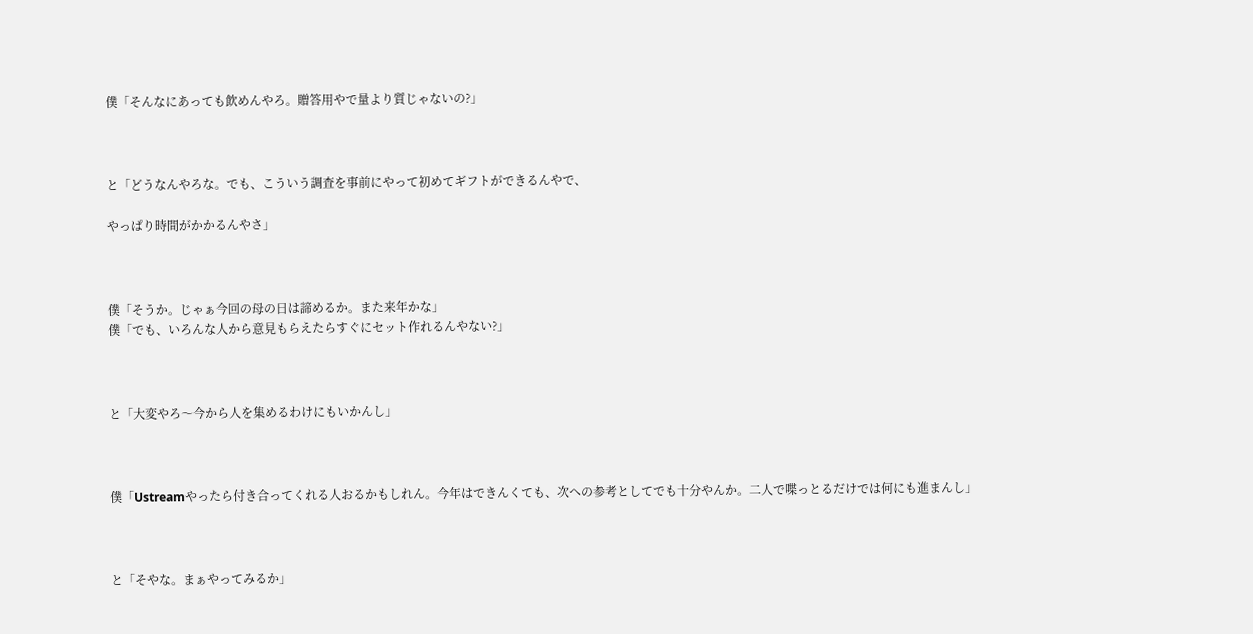僕「そんなにあっても飲めんやろ。贈答用やで量より質じゃないの?」



と「どうなんやろな。でも、こういう調査を事前にやって初めてギフトができるんやで、

やっぱり時間がかかるんやさ」



僕「そうか。じゃぁ今回の母の日は諦めるか。また来年かな」
僕「でも、いろんな人から意見もらえたらすぐにセット作れるんやない?」



と「大変やろ〜今から人を集めるわけにもいかんし」



僕「Ustreamやったら付き合ってくれる人おるかもしれん。今年はできんくても、次への参考としてでも十分やんか。二人で喋っとるだけでは何にも進まんし」



と「そやな。まぁやってみるか」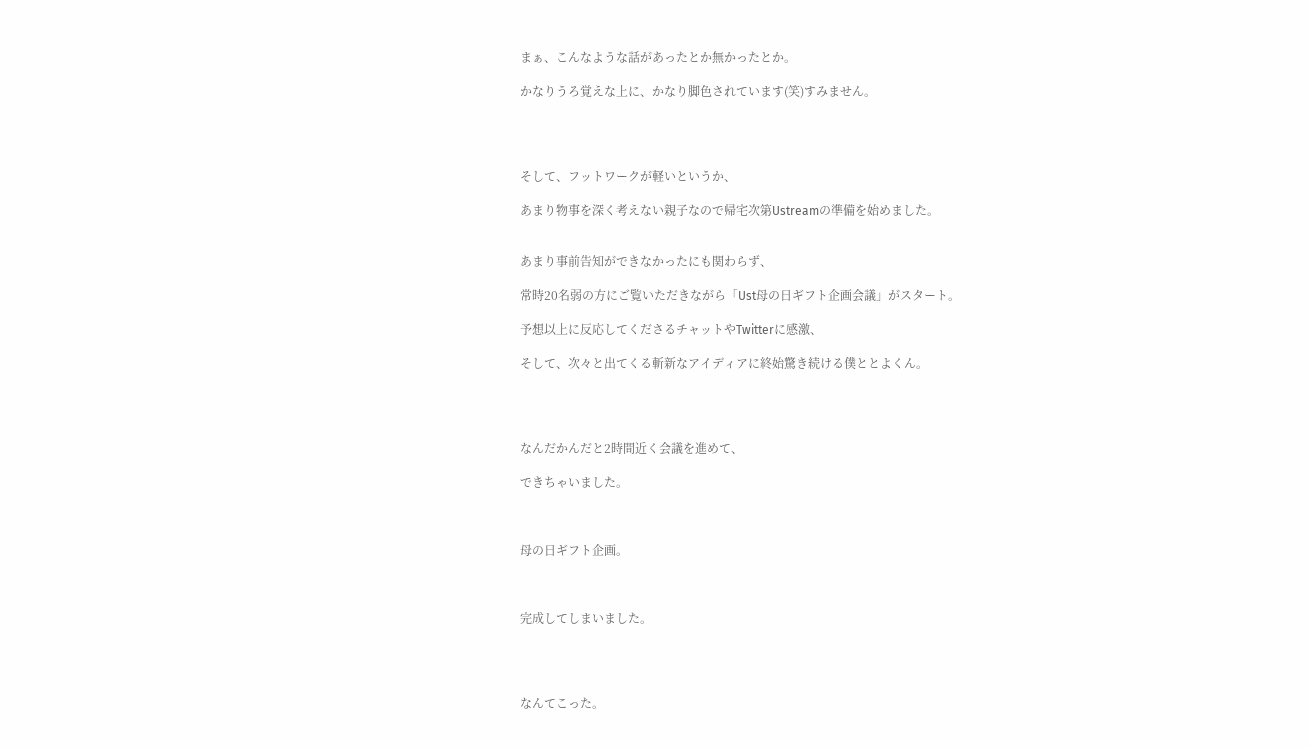まぁ、こんなような話があったとか無かったとか。

かなりうろ覚えな上に、かなり脚色されています(笑)すみません。




そして、フットワークが軽いというか、

あまり物事を深く考えない親子なので帰宅次第Ustreamの準備を始めました。


あまり事前告知ができなかったにも関わらず、

常時20名弱の方にご覧いただきながら「Ust母の日ギフト企画会議」がスタート。

予想以上に反応してくださるチャットやTwitterに感激、

そして、次々と出てくる斬新なアイディアに終始驚き続ける僕ととよくん。




なんだかんだと2時間近く会議を進めて、

できちゃいました。



母の日ギフト企画。



完成してしまいました。




なんてこった。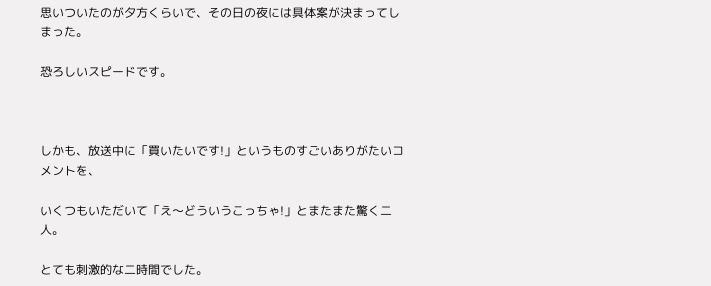思いついたのが夕方くらいで、その日の夜には具体案が決まってしまった。

恐ろしいスピードです。



しかも、放送中に「買いたいです!」というものすごいありがたいコメントを、

いくつもいただいて「え〜どういうこっちゃ!」とまたまた驚く二人。

とても刺激的な二時間でした。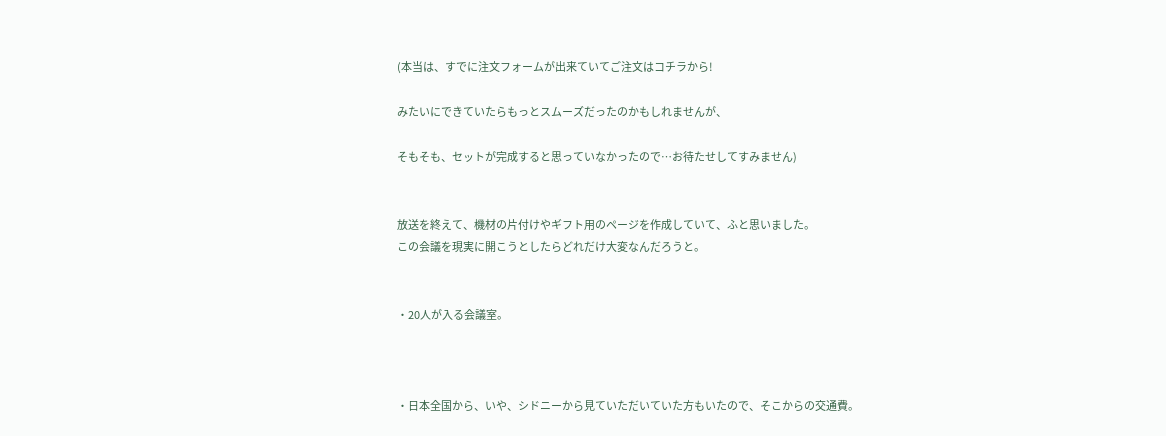(本当は、すでに注文フォームが出来ていてご注文はコチラから!

みたいにできていたらもっとスムーズだったのかもしれませんが、

そもそも、セットが完成すると思っていなかったので…お待たせしてすみません)


放送を終えて、機材の片付けやギフト用のページを作成していて、ふと思いました。
この会議を現実に開こうとしたらどれだけ大変なんだろうと。


・20人が入る会議室。



・日本全国から、いや、シドニーから見ていただいていた方もいたので、そこからの交通費。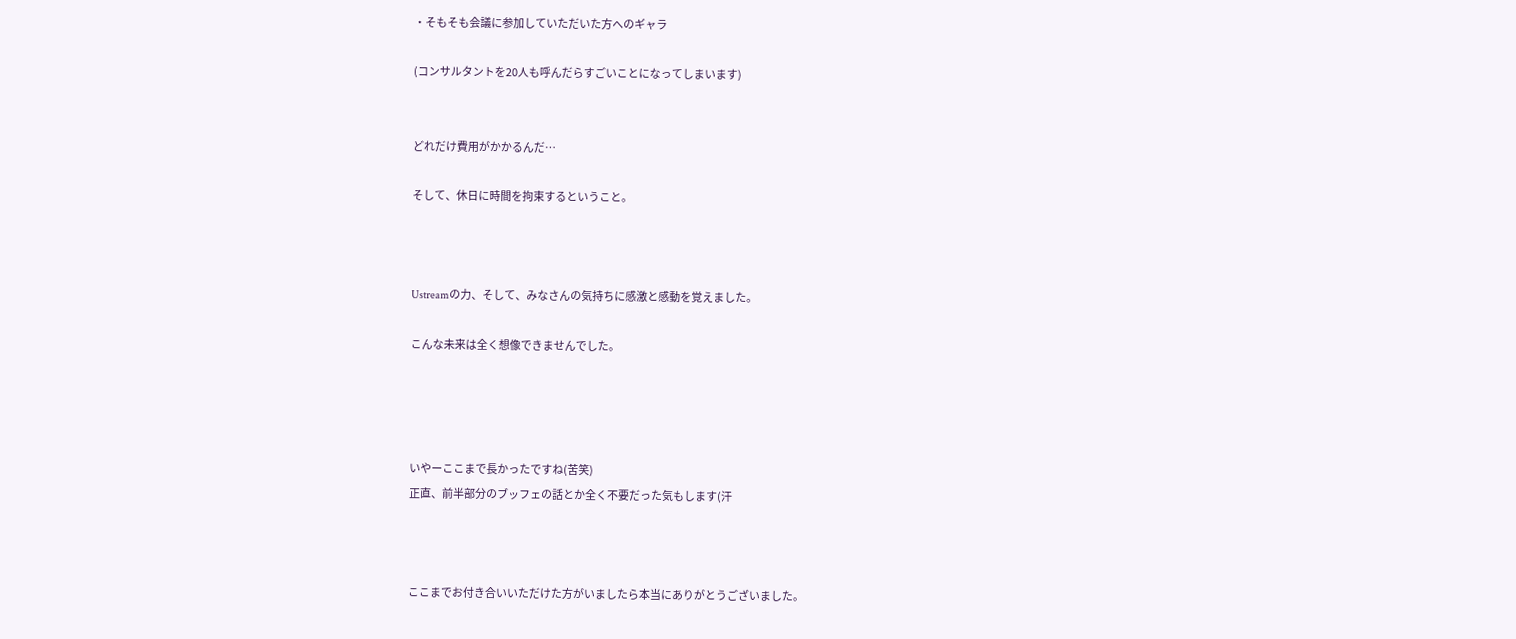・そもそも会議に参加していただいた方へのギャラ

(コンサルタントを20人も呼んだらすごいことになってしまいます)


どれだけ費用がかかるんだ…

そして、休日に時間を拘束するということ。



Ustreamの力、そして、みなさんの気持ちに感激と感動を覚えました。

こんな未来は全く想像できませんでした。




いやーここまで長かったですね(苦笑)
正直、前半部分のブッフェの話とか全く不要だった気もします(汗



ここまでお付き合いいただけた方がいましたら本当にありがとうございました。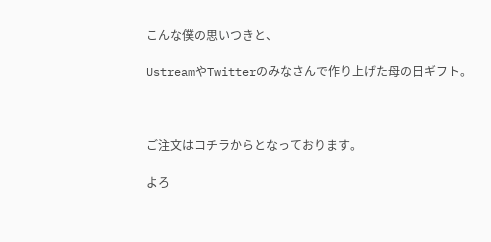こんな僕の思いつきと、

UstreamやTwitterのみなさんで作り上げた母の日ギフト。



ご注文はコチラからとなっております。

よろ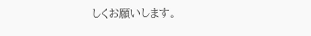しくお願いします。